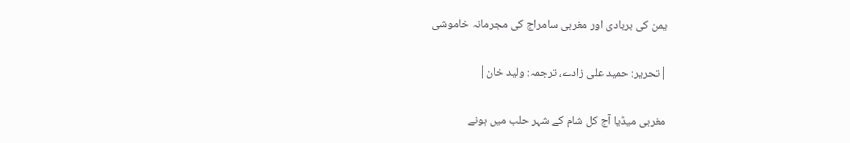یمن کی بربادی اور مغربی سامراج کی مجرمانہ خاموشی

|تحریر: حمید علی زادے، ترجمہ: ولید خان|

مغربی میڈیا آج کل شام کے شہر حلب میں ہونے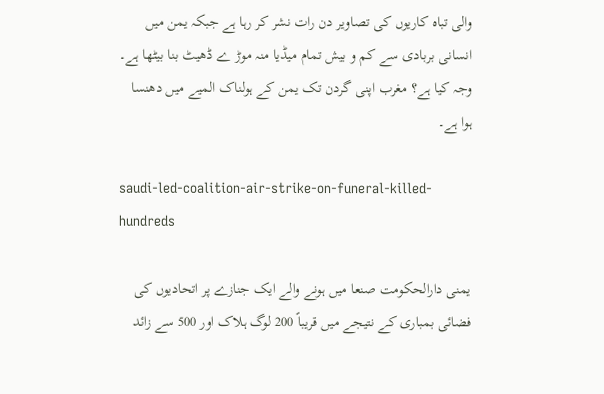والی تباہ کاریوں کی تصاویر دن رات نشر کر رہا ہے جبکہ یمن میں انسانی بربادی سے کم و بیش تمام میڈیا منہ موڑ ے ڈھیٹ بنا بیٹھا ہے۔ وجہ کیا ہے؟ مغرب اپنی گردن تک یمن کے ہولناک المیے میں دھنسا ہوا ہے۔

saudi-led-coalition-air-strike-on-funeral-killed-hundreds

یمنی دارالحکومت صنعا میں ہونے والے ایک جنازے پر اتحادیوں کی فضائی بمباری کے نتیجے میں قریباً 200 لوگ ہلاک اور 500 سے زائد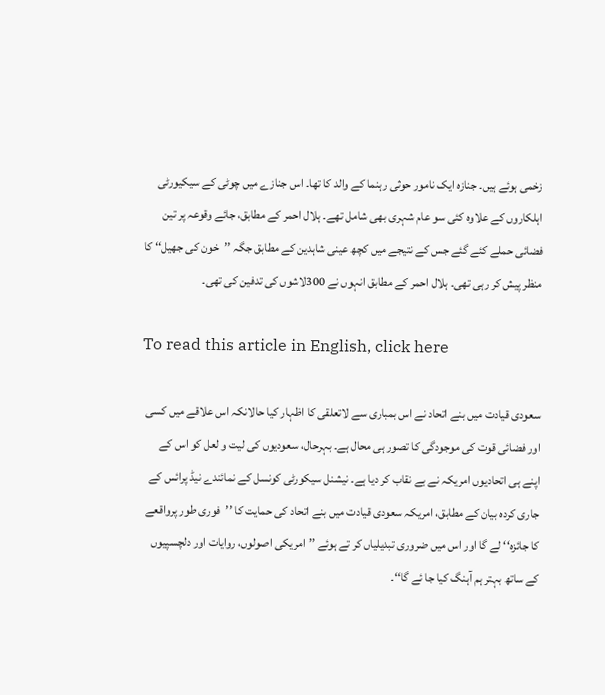زخمی ہوئے ہیں۔ جنازہ ایک نامور حوثی رہنما کے والد کا تھا۔ اس جنازے میں چوٹی کے سیکیورٹی اہلکاروں کے علاوہ کئی سو عام شہری بھی شامل تھے۔ ہلال احمر کے مطابق، جائے وقوعہ پر تین فضائی حملے کئے گئے جس کے نتیجے میں کچھ عینی شاہدین کے مطابق جگہ ’’خون کی جھیل‘‘ کا منظر پیش کر رہی تھی۔ ہلال احمر کے مطابق انہوں نے 300لاشوں کی تدفین کی تھی۔

To read this article in English, click here

سعودی قیادت میں بنے اتحاد نے اس بمباری سے لاتعلقی کا اظہار کیا حالانکہ اس علاقے میں کسی اور فضائی قوت کی موجودگی کا تصور ہی محال ہے۔ بہرحال، سعودیوں کی لیت و لعل کو اس کے اپنے ہی اتحادیوں امریکہ نے بے نقاب کر دیا ہے۔ نیشنل سیکورٹی کونسل کے نمائندے نیڈ پرائس کے جاری کردہ بیان کے مطابق، امریکہ سعودی قیادت میں بنے اتحاد کی حمایت کا ’’فوری طور پرواقعے کا جائزہ‘‘ لے گا اور اس میں ضروری تبدیلیاں کر تے ہوئے ’’امریکی اصولوں، روایات اور دلچسپیوں کے ساتھ بہتر ہم آہنگ کیا جا ئے گا‘‘۔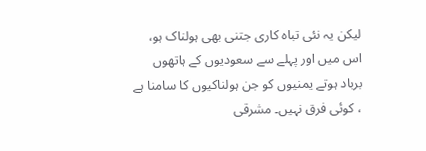لیکن یہ نئی تباہ کاری جتنی بھی ہولناک ہو، اس میں اور پہلے سے سعودیوں کے ہاتھوں برباد ہوتے یمنیوں کو جن ہولناکیوں کا سامنا ہے ، کوئی فرق نہیں۔ مشرقی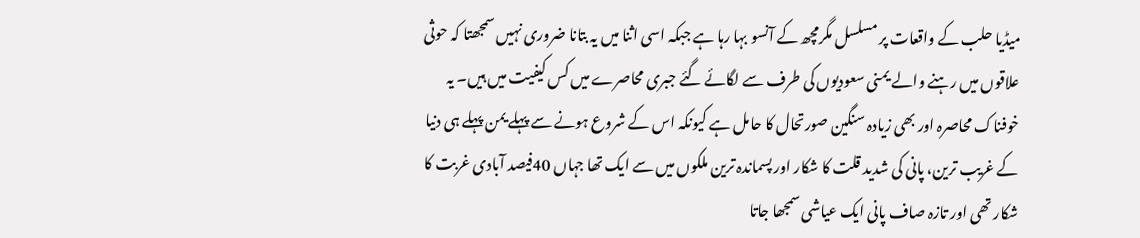میڈیا حلب کے واقعات پر مسلسل مگرمچھ کے آنسو بہا رہا ہے جبکہ اسی اثنا میں یہ بتانا ضروری نہیں سمجھتا کہ حوثی علاقوں میں رہنے والے یمنی سعودیوں کی طرف سے لگائے گئے جبری محاصرے میں کس کیفیت میں ہیں۔ یہ خوفناک محاصرہ اور بھی زیادہ سنگین صورتحال کا حامل ہے کیونکہ اس کے شروع ہونے سے پہلے یمن پہلے ہی دنیا کے غریب ترین، پانی کی شدید قلت کا شکار اور پسماندہ ترین ملکوں میں سے ایک تھا جہاں 40فیصد آبادی غربت کا شکار تھی اور تازہ صاف پانی ایک عیاشی سمجھا جاتا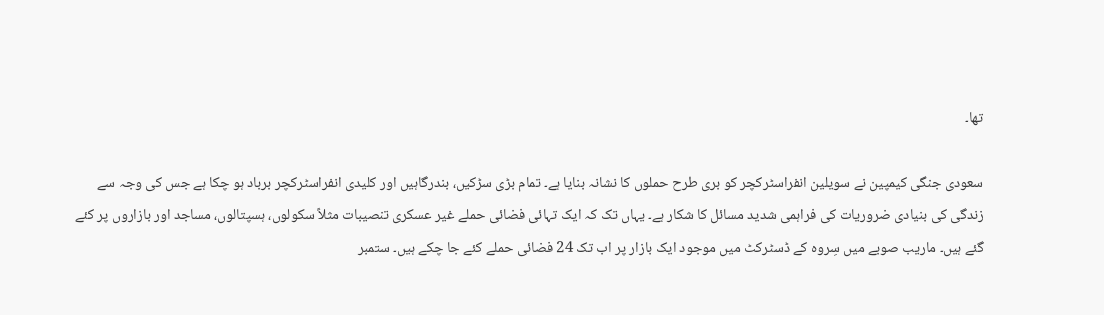تھا۔

سعودی جنگی کیمپین نے سویلین انفراسٹرکچر کو بری طرح حملوں کا نشانہ بنایا ہے۔ تمام بڑی سڑکیں، بندرگاہیں اور کلیدی انفراسٹرکچر برباد ہو چکا ہے جس کی وجہ سے زندگی کی بنیادی ضروریات کی فراہمی شدید مسائل کا شکار ہے۔ یہاں تک کہ ایک تہائی فضائی حملے غیر عسکری تنصیبات مثلاً سکولوں، ہسپتالوں، مساجد اور بازاروں پر کئے گئے ہیں۔ ماریب صوبے میں سِروہ کے ڈسٹرکٹ میں موجود ایک بازار پر اب تک 24 فضائی حملے کئے جا چکے ہیں۔ ستمبر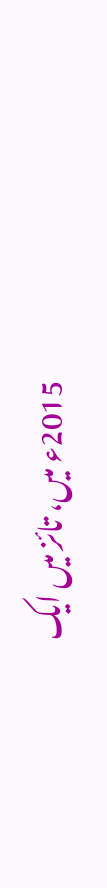2015ء میں، تائز میں ایک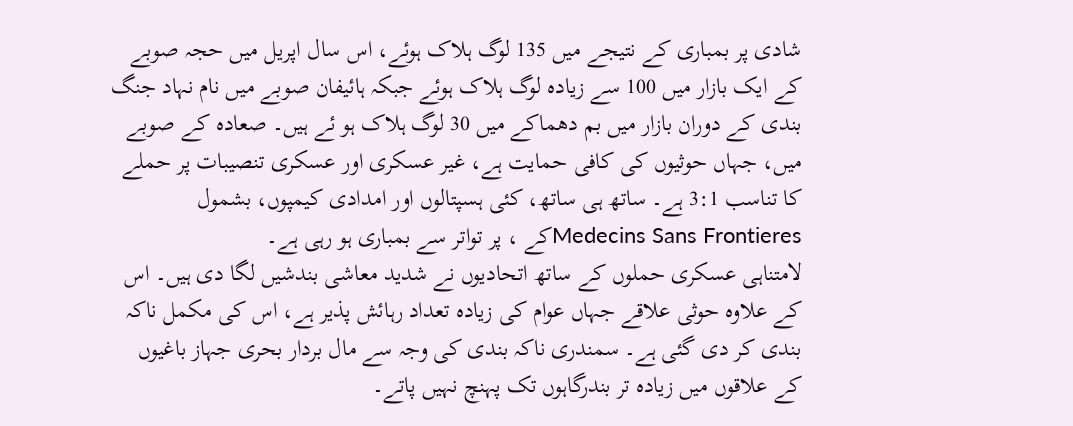شادی پر بمباری کے نتیجے میں 135 لوگ ہلاک ہوئے، اس سال اپریل میں حجہ صوبے کے ایک بازار میں 100 سے زیادہ لوگ ہلاک ہوئے جبکہ ہائیفان صوبے میں نام نہاد جنگ بندی کے دوران بازار میں بم دھماکے میں 30 لوگ ہلاک ہو ئے ہیں۔ صعادہ کے صوبے میں، جہاں حوثیوں کی کافی حمایت ہے، غیر عسکری اور عسکری تنصیبات پر حملے کا تناسب 3:1 ہے۔ ساتھ ہی ساتھ، کئی ہسپتالوں اور امدادی کیمپوں، بشمول Medecins Sans Frontieresکے ، پر تواتر سے بمباری ہو رہی ہے۔
لامتناہی عسکری حملوں کے ساتھ اتحادیوں نے شدید معاشی بندشیں لگا دی ہیں۔ اس کے علاوہ حوثی علاقے جہاں عوام کی زیادہ تعداد رہائش پذیر ہے، اس کی مکمل ناکہ بندی کر دی گئی ہے۔ سمندری ناکہ بندی کی وجہ سے مال بردار بحری جہاز باغیوں کے علاقوں میں زیادہ تر بندرگاہوں تک پہنچ نہیں پاتے۔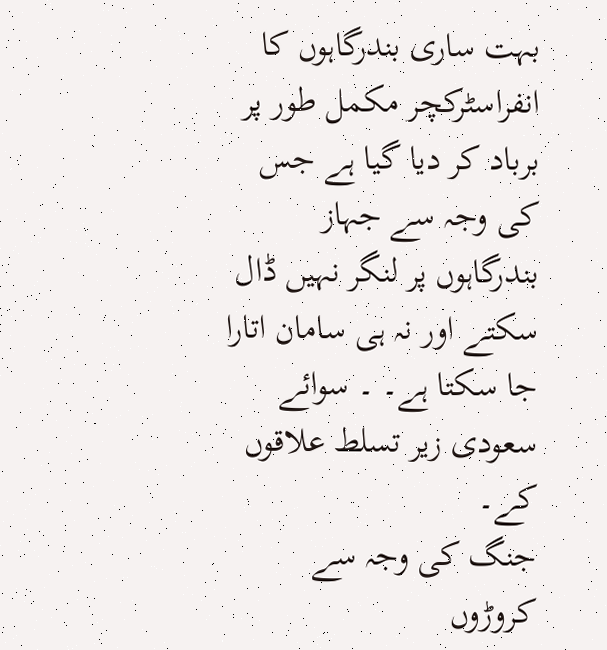بہت ساری بندرگاہوں کا انفراسٹرکچر مکمل طور پر برباد کر دیا گیا ہے جس کی وجہ سے جہاز بندرگاہوں پر لنگر نہیں ڈال سکتے اور نہ ہی سامان اتارا جا سکتا ہے۔ ۔ سوائے سعودی زیر تسلط علاقوں کے۔
جنگ کی وجہ سے کروڑوں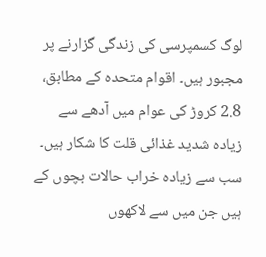لوگ کسمپرسی کی زندگی گزارنے پر مجبور ہیں۔ اقوام متحدہ کے مطابق، 2.8 کروڑ کی عوام میں آدھے سے زیادہ شدید غذائی قلت کا شکار ہیں۔ سب سے زیادہ خراب حالات بچوں کے ہیں جن میں سے لاکھوں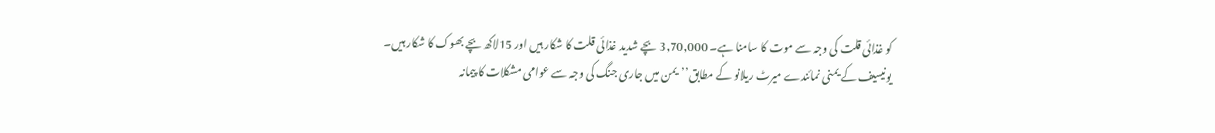کو غذائی قلت کی وجہ سے موت کا سامنا ہے۔ 3,70,000 بچے شدید غذائی قلت کا شکار ہیں اور 15لاکھ بچے بھوک کا شکار ہیں۔
یونیسیف کے یمنی نمائندے میرٹ ریلانو کے مطابق’’یمن میں جاری جنگ کی وجہ سے عوامی مشکلات کا پیمانہ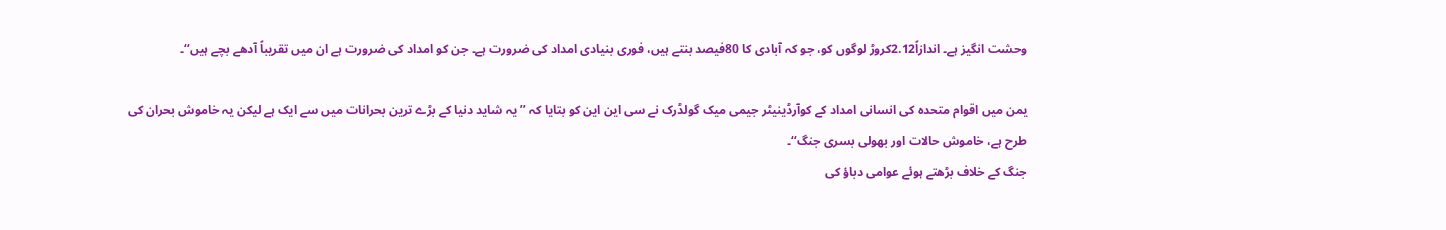وحشت انگیز ہے۔ اندازاً2.12کروڑ لوگوں کو، جو کہ آبادی کا 80فیصد بنتے ہیں، فوری بنیادی امداد کی ضرورت ہے۔ جن کو امداد کی ضرورت ہے ان میں تقریباً آدھے بچے ہیں‘‘۔

یمن میں اقوام متحدہ کی انسانی امداد کے کوآرڈینیٹر جیمی میک گولڈرک نے سی این این کو بتایا کہ ’’یہ شاید دنیا کے بڑے ترین بحرانات میں سے ایک ہے لیکن یہ خاموش بحران کی طرح ہے، خاموش حالات اور بھولی بسری جنگ‘‘۔
جنگ کے خلاف بڑھتے ہوئے عوامی دباؤ کی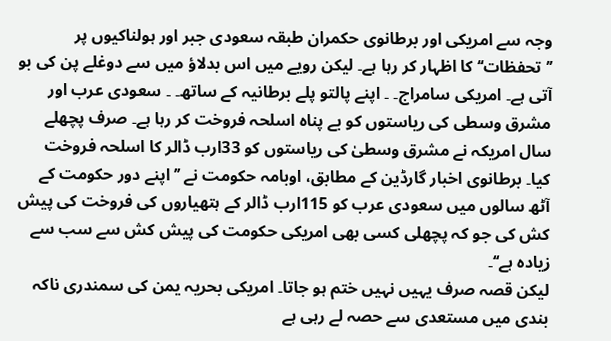وجہ سے امریکی اور برطانوی حکمران طبقہ سعودی جبر اور ہولناکیوں پر ’’تحفظات‘‘ کا اظہار کر رہا ہے۔ لیکن رویے میں اس بدلاؤ میں سے دوغلے پن کی بو آتی ہے۔ امریکی سامراج۔ ۔ اپنے پالتو پلے برطانیہ کے ساتھ۔ ۔ سعودی عرب اور مشرق وسطی کی ریاستوں کو بے پناہ اسلحہ فروخت کر رہا ہے۔ صرف پچھلے سال امریکہ نے مشرق وسطیٰ کی ریاستوں کو 33ارب ڈالر کا اسلحہ فروخت کیا۔ برطانوی اخبار گارڈین کے مطابق، اوبامہ حکومت نے ’’اپنے دور حکومت کے آٹھ سالوں میں سعودی عرب کو 115ارب ڈالر کے ہتھیاروں کی فروخت کی پیش کش کی جو کہ پچھلی کسی بھی امریکی حکومت کی پیش کش سے سب سے زیادہ ہے‘‘۔
لیکن قصہ صرف یہیں نہیں ختم ہو جاتا۔ امریکی بحریہ یمن کی سمندری ناکہ بندی میں مستعدی سے حصہ لے رہی ہے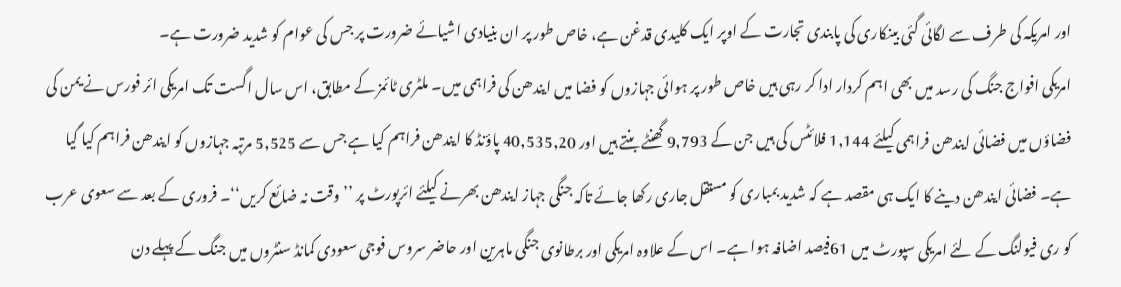اور امریکہ کی طرف سے لگائی گئی بینکاری کی پابندی تجارت کے اوپر ایک کلیدی قدغن ہے، خاص طور پر ان بنیادی اشیائے ضرورت پر جس کی عوام کو شدید ضرورت ہے۔
امریکی افواج جنگ کی رسد میں بھی اہم کردار ادا کر رہی ہیں خاص طور پر ہوائی جہازوں کو فضا میں ایندھن کی فراہمی میں۔ ملٹری ٹائمز کے مطابق، اس سال اگست تک امریکی ائر فورس نے یمن کی فضاؤں میں فضائی ایندھن فراہمی کیلئے 1,144 فلائٹس کی ہیں جن کے 9,793 گھنٹے بنتے ہیں اور 40,535,20 پاؤنڈ کا ایندھن فراہم کیا ہے جس سے 5,525 مرتبہ جہازوں کو ایندھن فراہم کیا گیا ہے۔ فضائی ایندھن دینے کا ایک ہی مقصد ہے کہ شدید بمباری کو مستقل جاری رکھا جائے تاکہ جنگی جہاز ایندھن بھرنے کیلئے ائرپورٹ پر ’’ وقت نہ ضائع کریں‘‘۔ فروری کے بعد سے سعوی عرب کو ری فیولنگ کے لئے امریکی سپورٹ میں 61فیصد اضافہ ہوا ہے۔ اس کے علاوہ امریکی اور برطانوی جنگی ماہرین اور حاضر سروس فوجی سعودی کمانڈ سنٹروں میں جنگ کے پہلے دن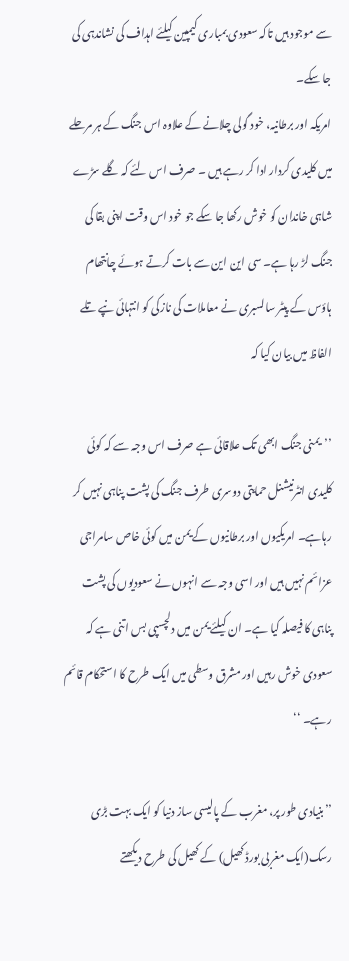سے موجود ہیں تاکہ سعودی بمباری کیمپین کیلئے اہداف کی نشاندہی کی جا سکے۔
امریکہ اور برطانیہ، خود گولی چلانے کے علاوہ اس جنگ کے ہر مرحلے میں کلیدی کردار ادا کر رہے ہیں ۔ صرف اس لئے کہ گلے سڑے شاہی خاندان کو خوش رکھا جا سکے جو خود اس وقت اپنی بقا کی جنگ لڑ رہا ہے۔ سی این این سے بات کرتے ہوئے چانتھام ہاؤس کے پیٹر سالسبری نے معاملات کی نازکی کو انتہائی نپے تلے الفاظ میں بیان کیا کہ

’’یمنی جنگ ابھی تک علاقائی ہے صرف اس وجہ سے کہ کوئی کلیدی انٹرنیشنل حمایتی دوسری طرف جنگ کی پشت پناہی نہیں کر رہاہے۔ امریکیوں اور برطانیوں کے یمن میں کوئی خاص سامراجی عزائم نہیں ہیں اور اسی وجہ سے انہوں نے سعودیوں کی پشت پناہی کا فیصلہ کیا ہے۔ ان کیلئے یمن میں دلچسپی بس اتنی ہے کہ سعودی خوش رہیں اور مشرق وسطی میں ایک طرح کا استحکام قائم رہے۔ ‘‘

’’بنیادی طور پر، مغرب کے پالیسی ساز دنیا کو ایک بہت بڑی رسک(ایک مغربی بورڈ کھیل) کے کھیل کی طرح دیکھتے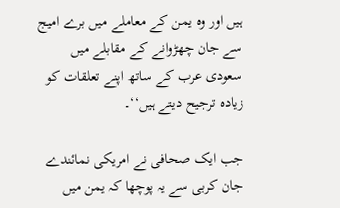ہیں اور وہ یمن کے معاملے میں برے امیج سے جان چھڑوانے کے مقابلے میں سعودی عرب کے ساتھ اپنے تعلقات کو زیادہ ترجیح دیتے ہیں‘‘۔

جب ایک صحافی نے امریکی نمائندے جان کربی سے یہ پوچھا کہ یمن میں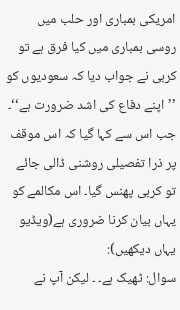امریکی بمباری اور حلب میں روسی بمباری میں کیا فرق ہے تو کربی نے جواب دیا کہ سعودیوں کو ’’اپنے دفاع کی اشد ضرورت ہے‘‘۔ جب اس سے کہا گیا کہ اس موقف پر ذرا تفصیلی روشنی ڈالی جائے تو کربی پھنس گیا۔ اس مکالمے کو یہاں بیان کرنا ضروری ہے(ویڈیو یہاں دیکھیں):
سوال: ٹھیک ہے۔ ۔ لیکن آپ نے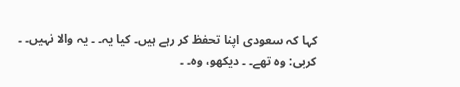کہا کہ سعودی اپنا تحفظ کر رہے ہیں۔ کیا یہ۔ ۔ یہ والا نہیں۔ ۔
کربی: وہ تھے۔ ۔ دیکھو، وہ۔ ۔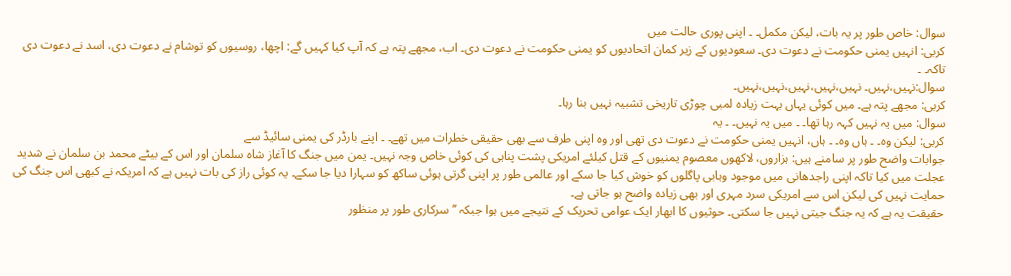سوال: خاص طور پر یہ بات، لیکن مکمل۔ ۔ اپنی پوری حالت میں
کربی: انہیں یمنی حکومت نے دعوت دی۔ سعودیوں کے زیر کمان اتحادیوں کو یمنی حکومت نے دعوت دی۔ اب، مجھے پتہ ہے کہ آپ کیا کہیں گے: اچھا، روسیوں کو توشام نے دعوت دی، اسد نے دعوت دی تاکہ۔ ۔
سوال:نہیں،نہیں۔ نہیں،نہیں،نہیں،نہیں،نہیں۔
کربی: مجھے پتہ ہے۔ میں کوئی یہاں بہت زیادہ لمبی چوڑی تاریخی تشبیہ نہیں بنا رہا۔
سوال: میں یہ نہیں کہہ رہا تھا۔ ۔ میں یہ نہیں۔ ۔ یہ
کربی: لیکن وہ۔ ۔ ہاں وہ۔ ۔ ہاں، انہیں یمنی حکومت نے دعوت دی تھی اور وہ اپنی طرف سے بھی حقیقی خطرات میں تھے۔ ۔ اپنے بارڈر کی یمنی سائیڈ سے
جوابات واضح طور پر سامنے ہیں: ہزاروں، لاکھوں معصوم یمنیوں کے قتل کیلئے امریکی پشت پناہی کی کوئی خاص وجہ نہیں۔ یمن میں جنگ کا آغاز شاہ سلمان اور اس کے بیٹے محمد بن سلمان نے شدید عجلت میں کیا تاکہ اپنی راجدھانی میں موجود وہابی پاگلوں کو خوش کیا جا سکے اور عالمی طور پر اپنی گرتی ہوئی ساکھ کو سہارا دیا جا سکے۔ یہ کوئی راز کی بات نہیں ہے کہ امریکہ نے کبھی اس جنگ کی حمایت نہیں کی لیکن اس سے امریکی سرد مہری اور بھی زیادہ واضح ہو جاتی ہے۔
حقیقت یہ ہے کہ یہ جنگ جیتی نہیں جا سکتی۔ حوثیوں کا ابھار ایک عوامی تحریک کے نتیجے میں ہوا جبکہ ’’سرکاری طور پر منظور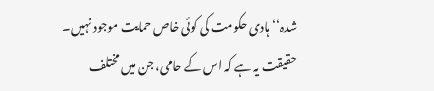شدہ‘‘ ہادی حکومت کی کوئی خاص حمایت موجود نہیں۔ حقیقت یہ ہے کہ اس کے حامی، جن میں مختلف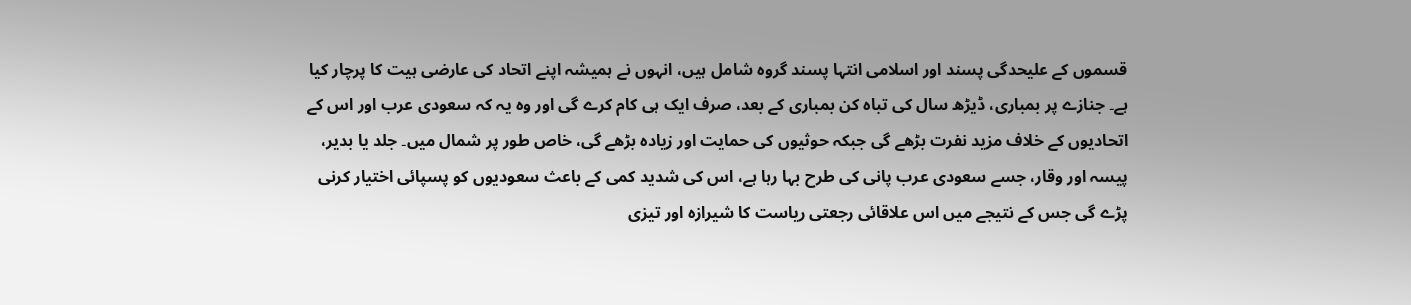قسموں کے علیحدگی پسند اور اسلامی انتہا پسند گروہ شامل ہیں، انہوں نے ہمیشہ اپنے اتحاد کی عارضی ہیت کا پرچار کیا ہے۔ جنازے پر بمباری، ڈیڑھ سال کی تباہ کن بمباری کے بعد، صرف ایک ہی کام کرے گی اور وہ یہ کہ سعودی عرب اور اس کے اتحادیوں کے خلاف مزید نفرت بڑھے گی جبکہ حوثیوں کی حمایت اور زیادہ بڑھے گی، خاص طور پر شمال میں۔ جلد یا بدیر، پیسہ اور وقار، جسے سعودی عرب پانی کی طرح بہا رہا ہے، اس کی شدید کمی کے باعث سعودیوں کو پسپائی اختیار کرنی پڑے گی جس کے نتیجے میں اس علاقائی رجعتی ریاست کا شیرازہ اور تیزی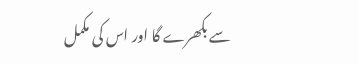سے بکھرے گا اور اس کی مکمل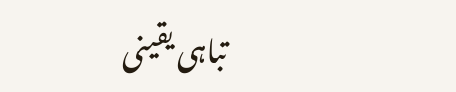تباہی یقینی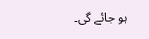ہو جائے گی۔